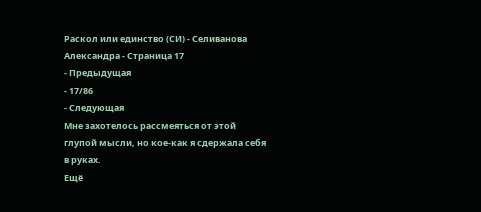Раскол или единство (СИ) - Селиванова Александра - Страница 17
- Предыдущая
- 17/86
- Следующая
Мне захотелось рассмеяться от этой глупой мысли, но кое-как я сдержала себя в руках.
Ещё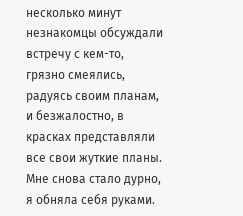несколько минут незнакомцы обсуждали встречу с кем-то, грязно смеялись, радуясь своим планам, и безжалостно, в красках представляли все свои жуткие планы. Мне снова стало дурно, я обняла себя руками.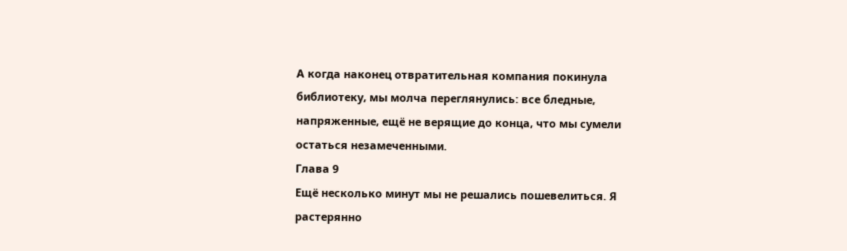А когда наконец отвратительная компания покинула библиотеку, мы молча переглянулись: все бледные, напряженные, ещё не верящие до конца, что мы сумели остаться незамеченными.
Глава 9
Ещё несколько минут мы не решались пошевелиться. Я растерянно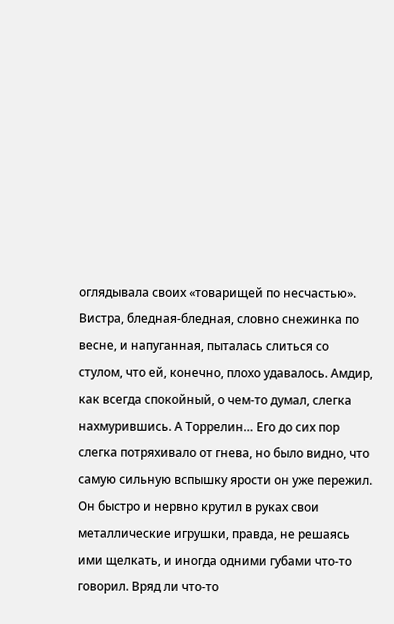оглядывала своих «товарищей по несчастью». Вистра, бледная-бледная, словно снежинка по весне, и напуганная, пыталась слиться со стулом, что ей, конечно, плохо удавалось. Амдир, как всегда спокойный, о чем-то думал, слегка нахмурившись. А Торрелин… Его до сих пор слегка потряхивало от гнева, но было видно, что самую сильную вспышку ярости он уже пережил. Он быстро и нервно крутил в руках свои металлические игрушки, правда, не решаясь ими щелкать, и иногда одними губами что-то говорил. Вряд ли что-то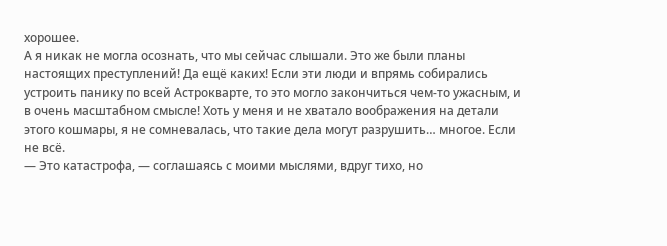хорошее.
А я никак не могла осознать, что мы сейчас слышали. Это же были планы настоящих преступлений! Да ещё каких! Если эти люди и впрямь собирались устроить панику по всей Астрокварте, то это могло закончиться чем-то ужасным, и в очень масштабном смысле! Хоть у меня и не хватало воображения на детали этого кошмары, я не сомневалась, что такие дела могут разрушить… многое. Если не всё.
— Это катастрофа, — соглашаясь с моими мыслями, вдруг тихо, но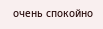очень спокойно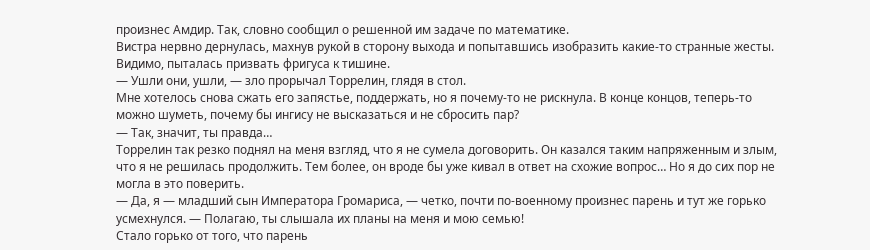произнес Амдир. Так, словно сообщил о решенной им задаче по математике.
Вистра нервно дернулась, махнув рукой в сторону выхода и попытавшись изобразить какие-то странные жесты. Видимо, пыталась призвать фригуса к тишине.
— Ушли они, ушли, — зло прорычал Торрелин, глядя в стол.
Мне хотелось снова сжать его запястье, поддержать, но я почему-то не рискнула. В конце концов, теперь-то можно шуметь, почему бы ингису не высказаться и не сбросить пар?
— Так, значит, ты правда…
Торрелин так резко поднял на меня взгляд, что я не сумела договорить. Он казался таким напряженным и злым, что я не решилась продолжить. Тем более, он вроде бы уже кивал в ответ на схожие вопрос… Но я до сих пор не могла в это поверить.
— Да, я — младший сын Императора Громариса, — четко, почти по-военному произнес парень и тут же горько усмехнулся. — Полагаю, ты слышала их планы на меня и мою семью!
Стало горько от того, что парень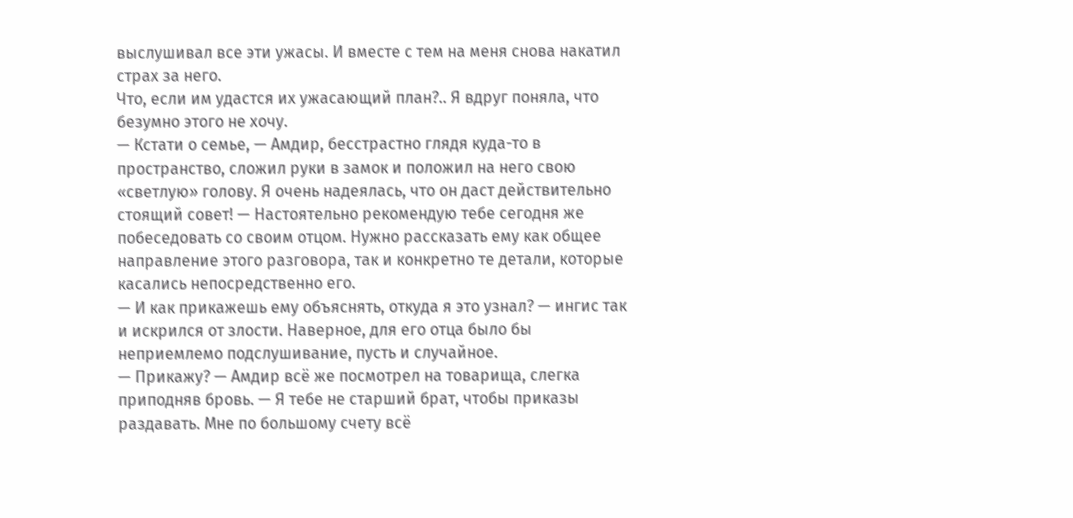выслушивал все эти ужасы. И вместе с тем на меня снова накатил страх за него.
Что, если им удастся их ужасающий план?.. Я вдруг поняла, что безумно этого не хочу.
— Кстати о семье, — Амдир, бесстрастно глядя куда-то в пространство, сложил руки в замок и положил на него свою «светлую» голову. Я очень надеялась, что он даст действительно стоящий совет! — Настоятельно рекомендую тебе сегодня же побеседовать со своим отцом. Нужно рассказать ему как общее направление этого разговора, так и конкретно те детали, которые касались непосредственно его.
— И как прикажешь ему объяснять, откуда я это узнал? — ингис так и искрился от злости. Наверное, для его отца было бы неприемлемо подслушивание, пусть и случайное.
— Прикажу? — Амдир всё же посмотрел на товарища, слегка приподняв бровь. — Я тебе не старший брат, чтобы приказы раздавать. Мне по большому счету всё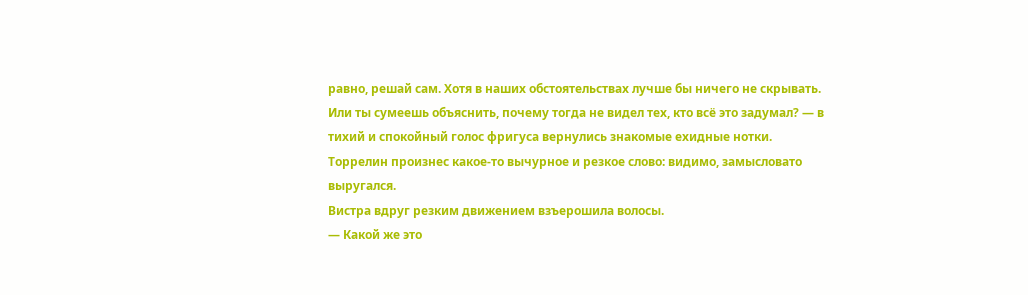равно, решай сам. Хотя в наших обстоятельствах лучше бы ничего не скрывать. Или ты сумеешь объяснить, почему тогда не видел тех, кто всё это задумал? — в тихий и спокойный голос фригуса вернулись знакомые ехидные нотки.
Торрелин произнес какое-то вычурное и резкое слово: видимо, замысловато выругался.
Вистра вдруг резким движением взъерошила волосы.
— Какой же это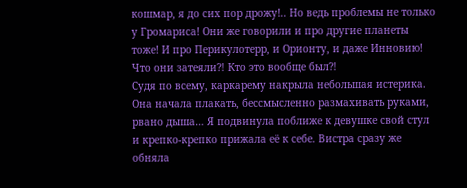кошмар, я до сих пор дрожу!.. Но ведь проблемы не только у Громариса! Они же говорили и про другие планеты тоже! И про Перикулотерр, и Орионту, и даже Инновию! Что они затеяли⁈ Кто это вообще был⁈
Судя по всему, каркарему накрыла небольшая истерика. Она начала плакать, бессмысленно размахивать руками, рвано дыша… Я подвинула поближе к девушке свой стул и крепко-крепко прижала её к себе. Вистра сразу же обняла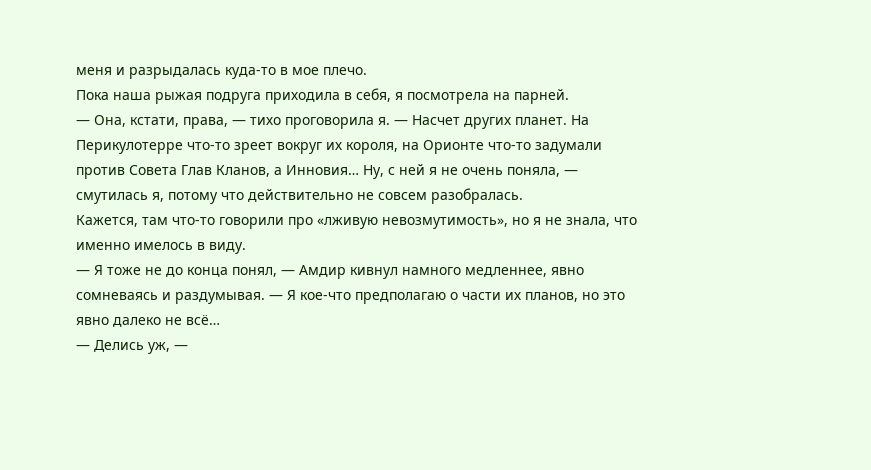меня и разрыдалась куда-то в мое плечо.
Пока наша рыжая подруга приходила в себя, я посмотрела на парней.
— Она, кстати, права, — тихо проговорила я. — Насчет других планет. На Перикулотерре что-то зреет вокруг их короля, на Орионте что-то задумали против Совета Глав Кланов, а Инновия… Ну, с ней я не очень поняла, — смутилась я, потому что действительно не совсем разобралась.
Кажется, там что-то говорили про «лживую невозмутимость», но я не знала, что именно имелось в виду.
— Я тоже не до конца понял, — Амдир кивнул намного медленнее, явно сомневаясь и раздумывая. — Я кое-что предполагаю о части их планов, но это явно далеко не всё…
— Делись уж, —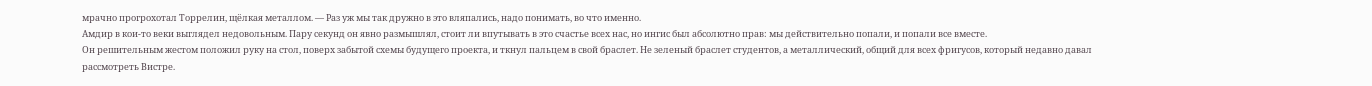мрачно прогрохотал Торрелин, щёлкая металлом. — Раз уж мы так дружно в это вляпались, надо понимать, во что именно.
Амдир в кои-то веки выглядел недовольным. Пару секунд он явно размышлял, стоит ли впутывать в это счастье всех нас, но ингис был абсолютно прав: мы действительно попали, и попали все вместе.
Он решительным жестом положил руку на стол, поверх забытой схемы будущего проекта, и ткнул пальцем в свой браслет. Не зеленый браслет студентов, а металлический, общий для всех фригусов, который недавно давал рассмотреть Вистре.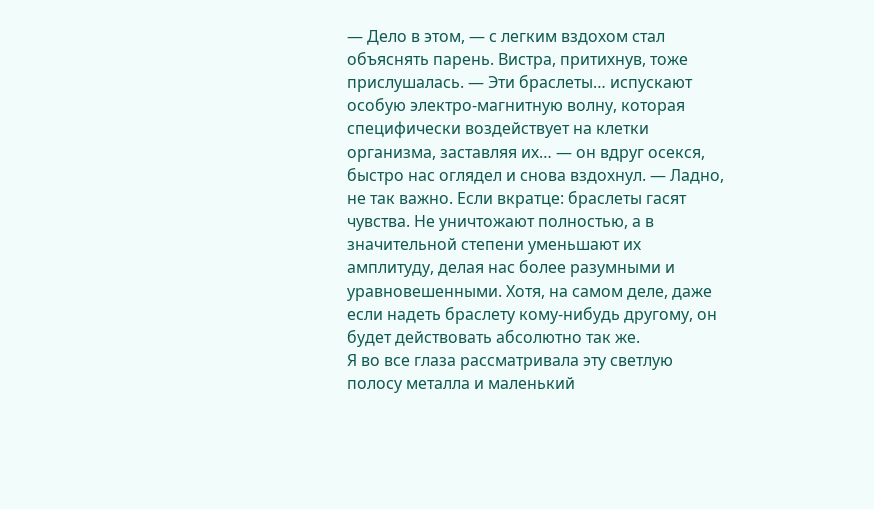— Дело в этом, — с легким вздохом стал объяснять парень. Вистра, притихнув, тоже прислушалась. — Эти браслеты… испускают особую электро-магнитную волну, которая специфически воздействует на клетки организма, заставляя их… — он вдруг осекся, быстро нас оглядел и снова вздохнул. — Ладно, не так важно. Если вкратце: браслеты гасят чувства. Не уничтожают полностью, а в значительной степени уменьшают их амплитуду, делая нас более разумными и уравновешенными. Хотя, на самом деле, даже если надеть браслету кому-нибудь другому, он будет действовать абсолютно так же.
Я во все глаза рассматривала эту светлую полосу металла и маленький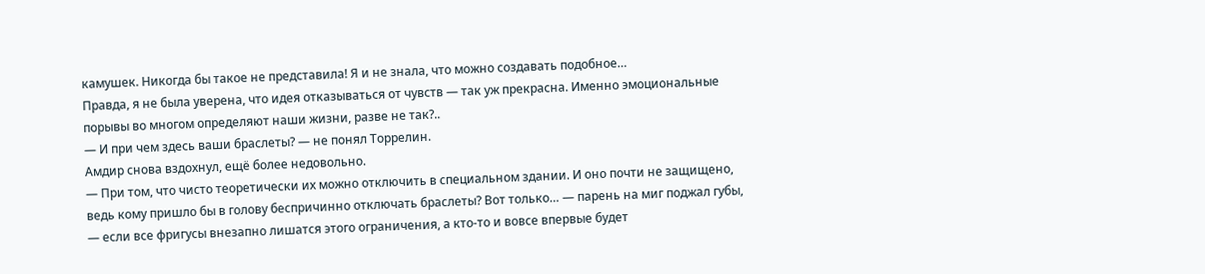камушек. Никогда бы такое не представила! Я и не знала, что можно создавать подобное…
Правда, я не была уверена, что идея отказываться от чувств — так уж прекрасна. Именно эмоциональные порывы во многом определяют наши жизни, разве не так?..
— И при чем здесь ваши браслеты? — не понял Торрелин.
Амдир снова вздохнул, ещё более недовольно.
— При том, что чисто теоретически их можно отключить в специальном здании. И оно почти не защищено, ведь кому пришло бы в голову беспричинно отключать браслеты? Вот только… — парень на миг поджал губы, — если все фригусы внезапно лишатся этого ограничения, а кто-то и вовсе впервые будет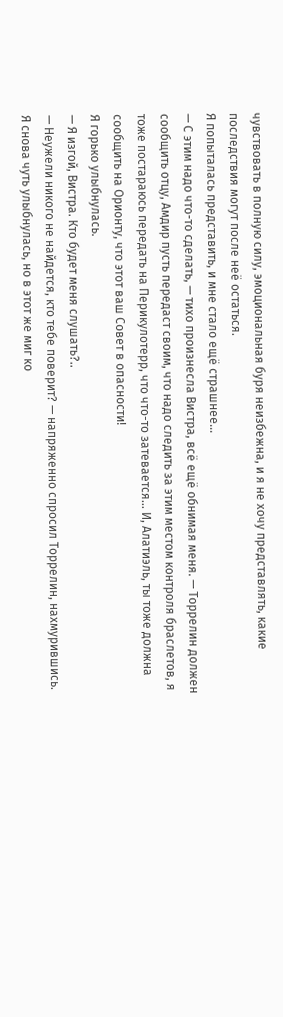чувствовать в полную силу, эмоциональная буря неизбежна, и я не хочу представлять, какие последствия могут после неё остаться.
Я попыталась представить, и мне стало ещё страшнее…
— С этим надо что-то сделать, — тихо произнесла Вистра, всё ещё обнимая меня. — Торрелин должен сообщить отцу, Амдир пусть передаст своим, что надо следить за этим местом контроля браслетов, я тоже постараюсь передать на Перикулотерр, что что-то затевается… И, Алатиэль, ты тоже должна сообщить на Орионту, что этот ваш Совет в опасности!
Я горько улыбнулась.
— Я изгой, Вистра. Кто будет меня слушать?..
— Неужели никого не найдется, кто тебе поверит? — напряженно спросил Торрелин, нахмурившись.
Я снова чуть улыбнулась, но в этот же миг ко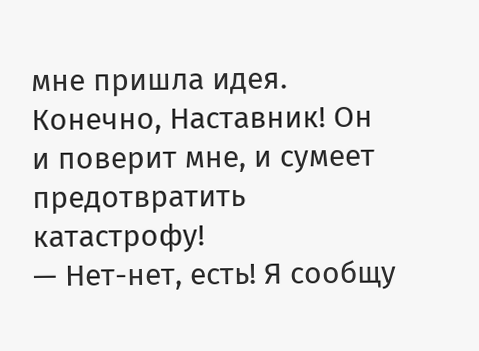мне пришла идея. Конечно, Наставник! Он и поверит мне, и сумеет предотвратить катастрофу!
— Нет-нет, есть! Я сообщу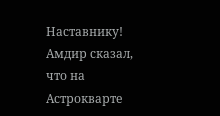Наставнику!
Амдир сказал, что на Астрокварте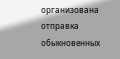организована отправка обыкновенных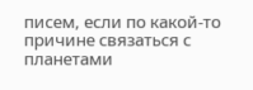писем, если по какой-то причине связаться с планетами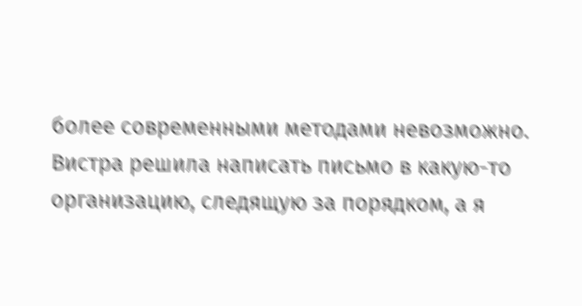более современными методами невозможно. Вистра решила написать письмо в какую-то организацию, следящую за порядком, а я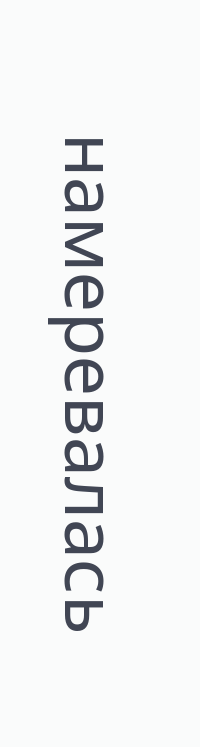намеревалась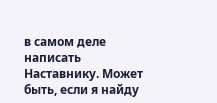в самом деле написать Наставнику. Может быть, если я найду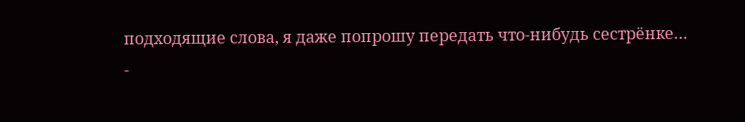подходящие слова, я даже попрошу передать что-нибудь сестрёнке…
-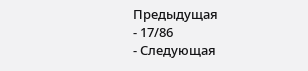Предыдущая
- 17/86
- Следующая